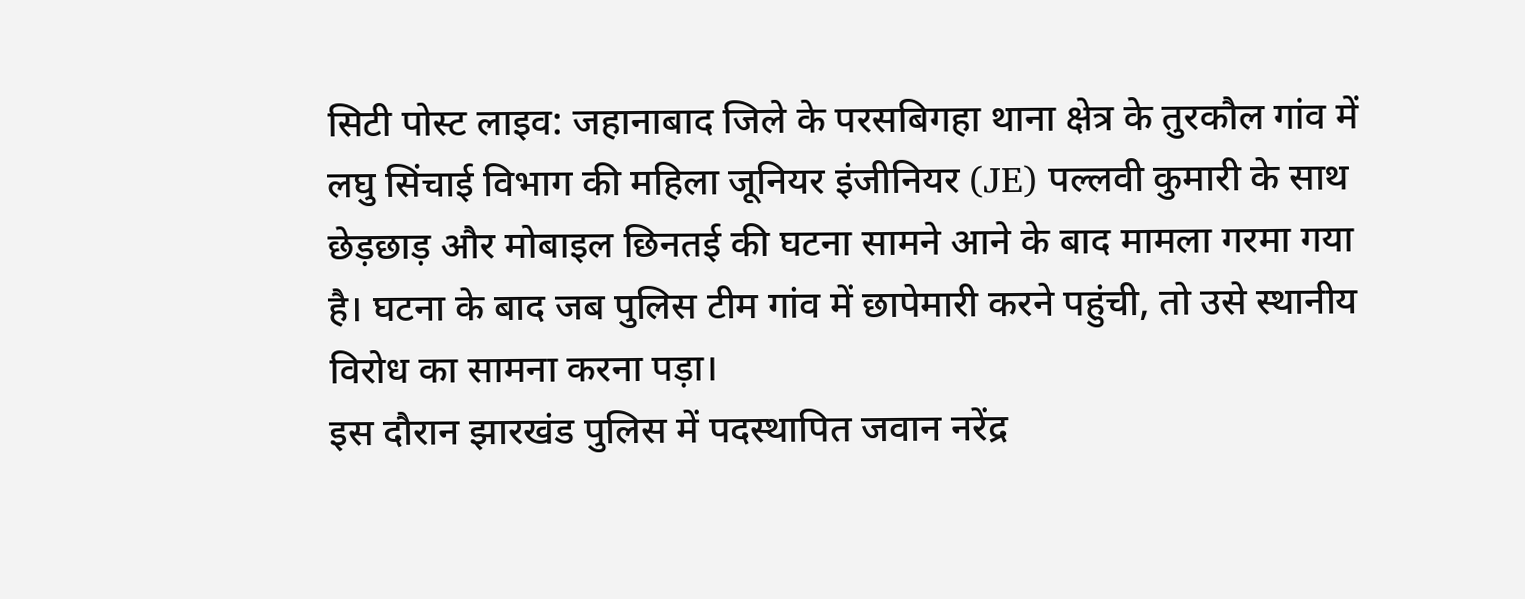सिटी पोस्ट लाइव: जहानाबाद जिले के परसबिगहा थाना क्षेत्र के तुरकौल गांव में लघु सिंचाई विभाग की महिला जूनियर इंजीनियर (JE) पल्लवी कुमारी के साथ छेड़छाड़ और मोबाइल छिनतई की घटना सामने आने के बाद मामला गरमा गया है। घटना के बाद जब पुलिस टीम गांव में छापेमारी करने पहुंची, तो उसे स्थानीय विरोध का सामना करना पड़ा।
इस दौरान झारखंड पुलिस में पदस्थापित जवान नरेंद्र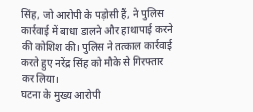सिंह, जो आरोपी के पड़ोसी हैं, ने पुलिस कार्रवाई में बाधा डालने और हाथापाई करने की कोशिश की। पुलिस ने तत्काल कार्रवाई करते हुए नरेंद्र सिंह को मौके से गिरफ्तार कर लिया।
घटना के मुख्य आरोपी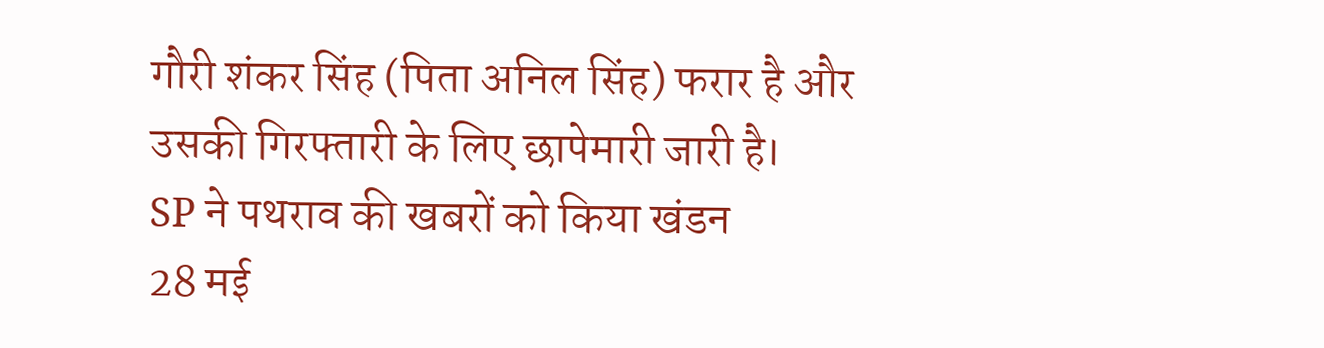गौरी शंकर सिंह (पिता अनिल सिंह) फरार है और उसकी गिरफ्तारी के लिए छापेमारी जारी है।
SP ने पथराव की खबरों को किया खंडन
28 मई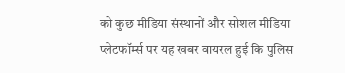को कुछ मीडिया संस्थानों और सोशल मीडिया प्लेटफॉर्म्स पर यह खबर वायरल हुई कि पुलिस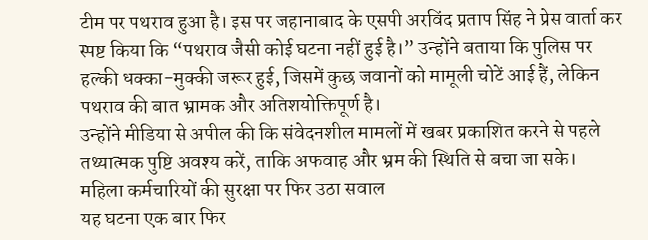टीम पर पथराव हुआ है। इस पर जहानाबाद के एसपी अरविंद प्रताप सिंह ने प्रेस वार्ता कर स्पष्ट किया कि “पथराव जैसी कोई घटना नहीं हुई है।” उन्होंने बताया कि पुलिस पर हल्की धक्का-मुक्की जरूर हुई, जिसमें कुछ जवानों को मामूली चोटें आई हैं, लेकिन पथराव की बात भ्रामक और अतिशयोक्तिपूर्ण है।
उन्होंने मीडिया से अपील की कि संवेदनशील मामलों में खबर प्रकाशित करने से पहले तथ्यात्मक पुष्टि अवश्य करें, ताकि अफवाह और भ्रम की स्थिति से बचा जा सके।
महिला कर्मचारियों की सुरक्षा पर फिर उठा सवाल
यह घटना एक बार फिर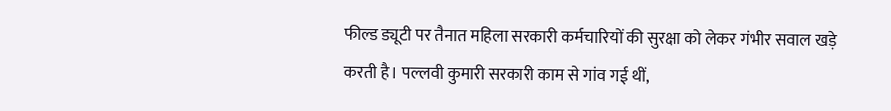फील्ड ड्यूटी पर तैनात महिला सरकारी कर्मचारियों की सुरक्षा को लेकर गंभीर सवाल खड़े करती है। पल्लवी कुमारी सरकारी काम से गांव गई थीं,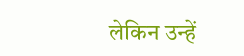लेकिन उन्हें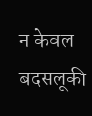न केवल बदसलूकी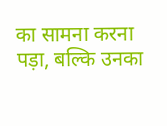का सामना करना पड़ा, बल्कि उनका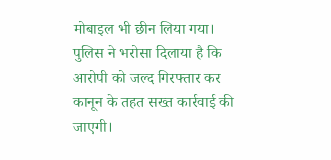मोबाइल भी छीन लिया गया।
पुलिस ने भरोसा दिलाया है कि आरोपी को जल्द गिरफ्तार कर कानून के तहत सख्त कार्रवाई की जाएगी।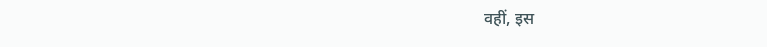वहीं, इस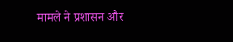मामले ने प्रशासन और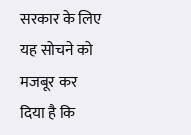सरकार के लिए यह सोचने को मजबूर कर दिया है कि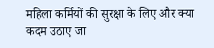महिला कर्मियों की सुरक्षा के लिए और क्या कदम उठाए जा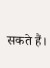सकते हैं।